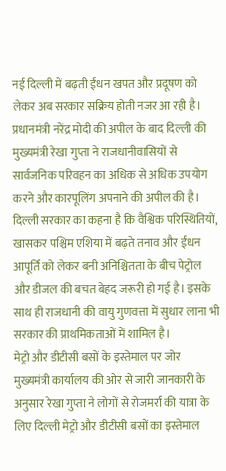नई दिल्ली में बढ़ती ईंधन खपत और प्रदूषण को लेकर अब सरकार सक्रिय होती नजर आ रही है। प्रधानमंत्री नरेंद्र मोदी की अपील के बाद दिल्ली की मुख्यमंत्री रेखा गुप्ता ने राजधानीवासियों से सार्वजनिक परिवहन का अधिक से अधिक उपयोग करने और कारपूलिंग अपनाने की अपील की है।
दिल्ली सरकार का कहना है कि वैश्विक परिस्थितियों, खासकर पश्चिम एशिया में बढ़ते तनाव और ईंधन आपूर्ति को लेकर बनी अनिश्चितता के बीच पेट्रोल और डीजल की बचत बेहद जरूरी हो गई है। इसके साथ ही राजधानी की वायु गुणवत्ता में सुधार लाना भी सरकार की प्राथमिकताओं में शामिल है।
मेट्रो और डीटीसी बसों के इस्तेमाल पर जोर
मुख्यमंत्री कार्यालय की ओर से जारी जानकारी के अनुसार रेखा गुप्ता ने लोगों से रोजमर्रा की यात्रा के लिए दिल्ली मेट्रो और डीटीसी बसों का इस्तेमाल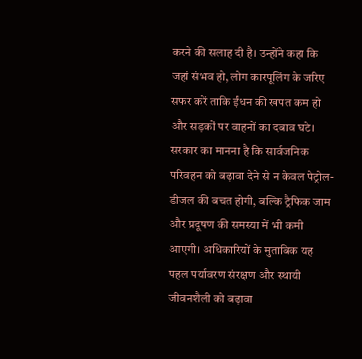करने की सलाह दी है। उन्होंने कहा कि जहां संभव हो, लोग कारपूलिंग के जरिए सफर करें ताकि ईंधन की खपत कम हो और सड़कों पर वाहनों का दबाव घटे।
सरकार का मानना है कि सार्वजनिक परिवहन को बढ़ावा देने से न केवल पेट्रोल-डीजल की बचत होगी, बल्कि ट्रैफिक जाम और प्रदूषण की समस्या में भी कमी आएगी। अधिकारियों के मुताबिक यह पहल पर्यावरण संरक्षण और स्थायी जीवनशैली को बढ़ावा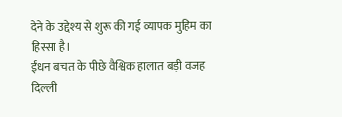देने के उद्देश्य से शुरू की गई व्यापक मुहिम का हिस्सा है।
ईंधन बचत के पीछे वैश्विक हालात बड़ी वजह
दिल्ली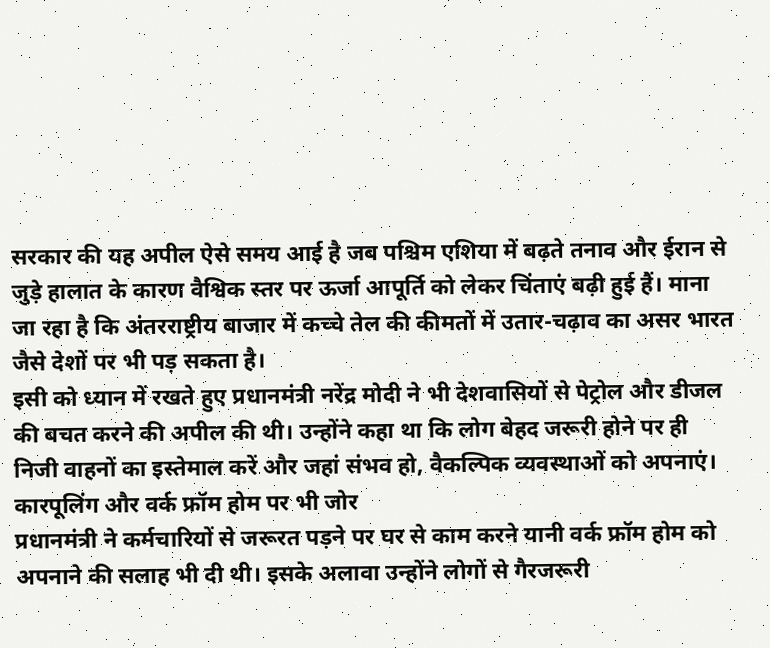सरकार की यह अपील ऐसे समय आई है जब पश्चिम एशिया में बढ़ते तनाव और ईरान से जुड़े हालात के कारण वैश्विक स्तर पर ऊर्जा आपूर्ति को लेकर चिंताएं बढ़ी हुई हैं। माना जा रहा है कि अंतरराष्ट्रीय बाजार में कच्चे तेल की कीमतों में उतार-चढ़ाव का असर भारत जैसे देशों पर भी पड़ सकता है।
इसी को ध्यान में रखते हुए प्रधानमंत्री नरेंद्र मोदी ने भी देशवासियों से पेट्रोल और डीजल की बचत करने की अपील की थी। उन्होंने कहा था कि लोग बेहद जरूरी होने पर ही निजी वाहनों का इस्तेमाल करें और जहां संभव हो, वैकल्पिक व्यवस्थाओं को अपनाएं।
कारपूलिंग और वर्क फ्रॉम होम पर भी जोर
प्रधानमंत्री ने कर्मचारियों से जरूरत पड़ने पर घर से काम करने यानी वर्क फ्रॉम होम को अपनाने की सलाह भी दी थी। इसके अलावा उन्होंने लोगों से गैरजरूरी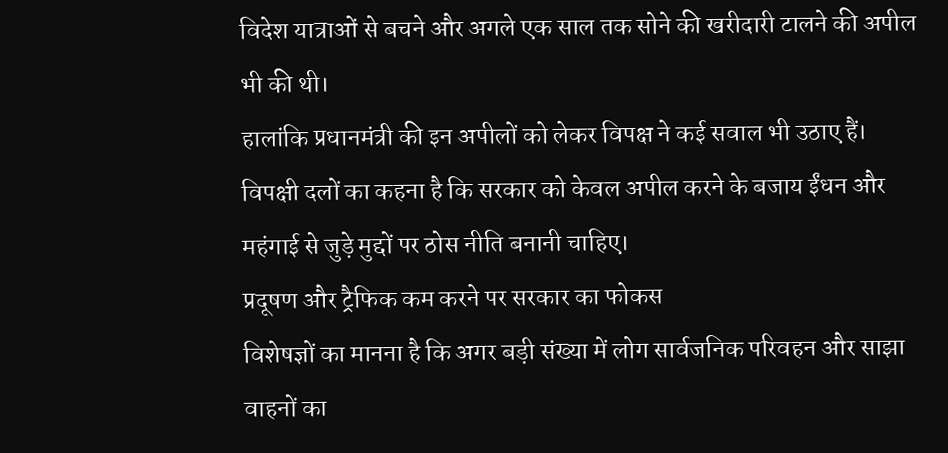विदेश यात्राओं से बचने और अगले एक साल तक सोने की खरीदारी टालने की अपील भी की थी।
हालांकि प्रधानमंत्री की इन अपीलों को लेकर विपक्ष ने कई सवाल भी उठाए हैं। विपक्षी दलों का कहना है कि सरकार को केवल अपील करने के बजाय ईंधन और महंगाई से जुड़े मुद्दों पर ठोस नीति बनानी चाहिए।
प्रदूषण और ट्रैफिक कम करने पर सरकार का फोकस
विशेषज्ञों का मानना है कि अगर बड़ी संख्या में लोग सार्वजनिक परिवहन और साझा वाहनों का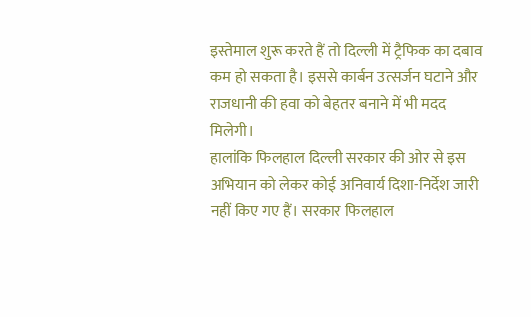इस्तेमाल शुरू करते हैं तो दिल्ली में ट्रैफिक का दबाव कम हो सकता है। इससे कार्बन उत्सर्जन घटाने और राजधानी की हवा को बेहतर बनाने में भी मदद मिलेगी।
हालांकि फिलहाल दिल्ली सरकार की ओर से इस अभियान को लेकर कोई अनिवार्य दिशा-निर्देश जारी नहीं किए गए हैं। सरकार फिलहाल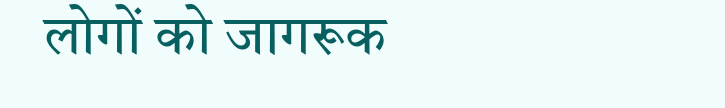लोगों को जागरूक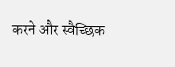करने और स्वैच्छिक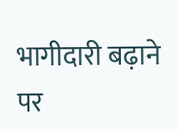भागीदारी बढ़ाने पर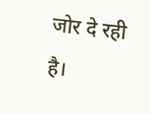जोर दे रही है।